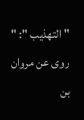" التهذيب ": " روى عن مروان بن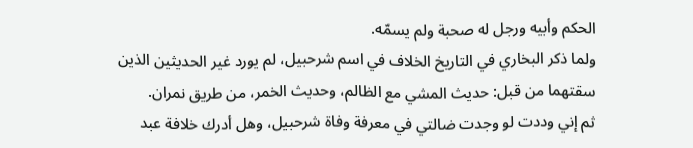الحكم وأبيه ورجل له صحبة ولم يسمّه.
ولما ذكر البخاري في التاريخ الخلاف في اسم شرحبيل، لم يورد غير الحديثين الذين سقتهما من قبل: حديث المشي مع الظالم، وحديث الخمر، من طريق نمران.
ثم إني وددت لو وجدت ضالتي في معرفة وفاة شرحبيل، وهل أدرك خلافة عبد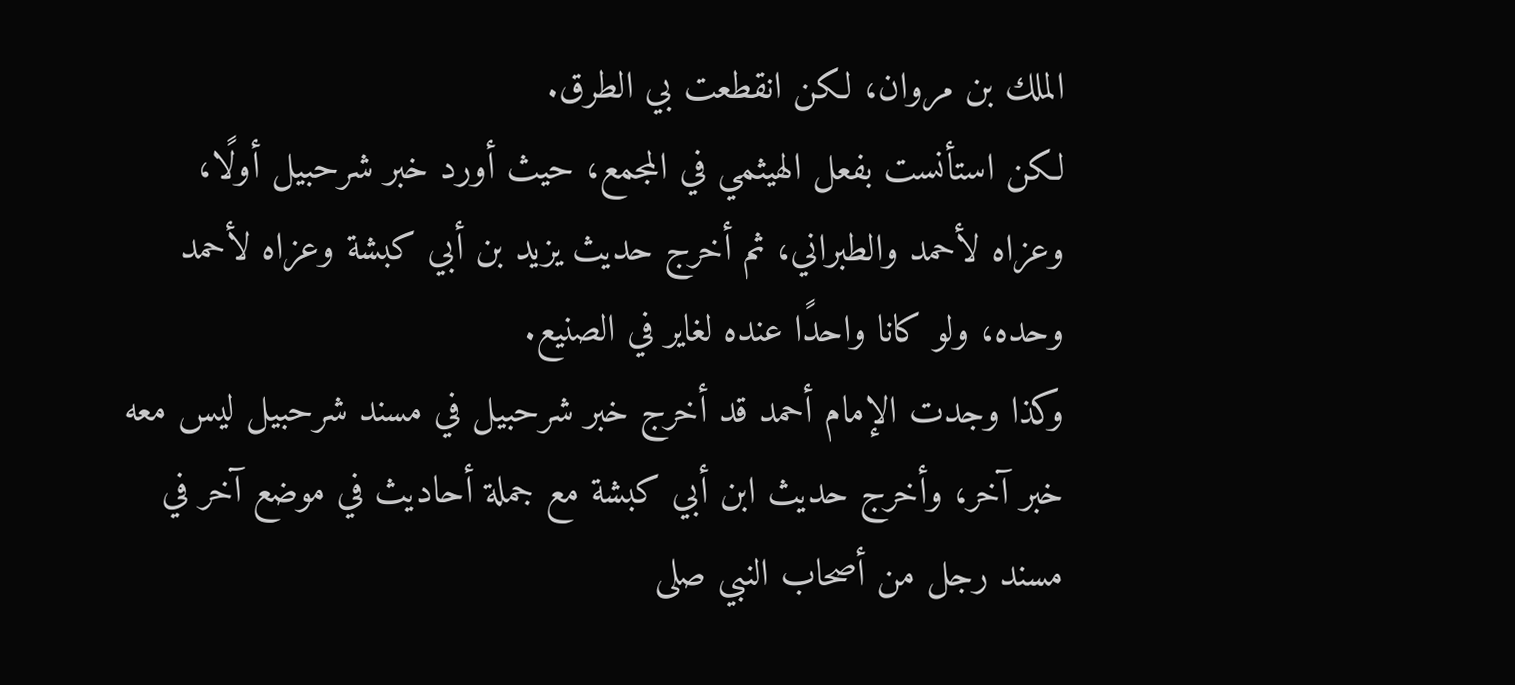الملك بن مروان، لكن انقطعت بي الطرق.
لكن استأنست بفعل الهيثمي في المجمع، حيث أورد خبر شرحبيل أولًا، وعزاه لأحمد والطبراني، ثم أخرج حديث يزيد بن أبي كبشة وعزاه لأحمد وحده، ولو كانا واحدًا عنده لغاير في الصنيع.
وكذا وجدت الإمام أحمد قد أخرج خبر شرحبيل في مسند شرحبيل ليس معه خبر آخر، وأخرج حديث ابن أبي كبشة مع جملة أحاديث في موضع آخر في مسند رجل من أصحاب النبي صلى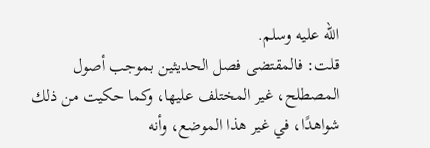الله عليه وسلم.
قلت: فالمقتضى فصل الحديثين بموجب أصول المصطلح، غير المختلف عليها، وكما حكيت من ذلك شواهدًا، في غير هذا الموضع، وأنه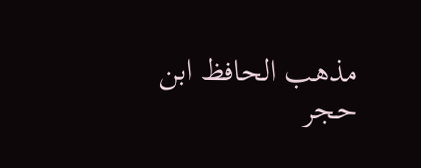مذهب الحافظ ابن حجر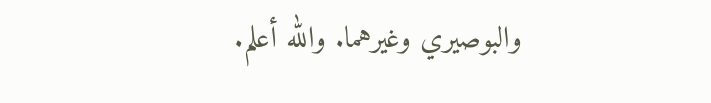والبوصيري وغيرهما. والله أعلم.